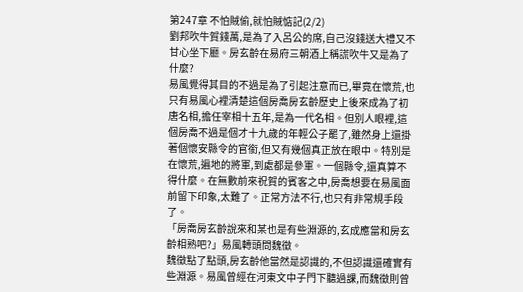第247章 不怕賊偷,就怕賊惦記(2/2)
劉邦吹牛賀錢萬,是為了入呂公的席,自己沒錢送大禮又不甘心坐下廳。房玄齡在易府三朝酒上稱謊吹牛又是為了什麼?
易風覺得其目的不過是為了引起注意而已,畢竟在懷荒,也只有易風心裡清楚這個房喬房玄齡歷史上後來成為了初唐名相,擔任宰相十五年,是為一代名相。但別人眼裡,這個房喬不過是個才十九歲的年輕公子罷了,雖然身上還掛著個懷安縣令的官銜,但又有幾個真正放在眼中。特別是在懷荒,遍地的將軍,到處都是參軍。一個縣令,還真算不得什麼。在無數前來祝賀的賓客之中,房喬想要在易風面前留下印象,太難了。正常方法不行,也只有非常規手段了。
「房喬房玄齡說來和某也是有些淵源的,玄成應當和房玄齡相熟吧?」易風轉頭問魏徵。
魏徵點了點頭,房玄齡他當然是認識的,不但認識還確實有些淵源。易風曾經在河東文中子門下聽過課,而魏徵則曾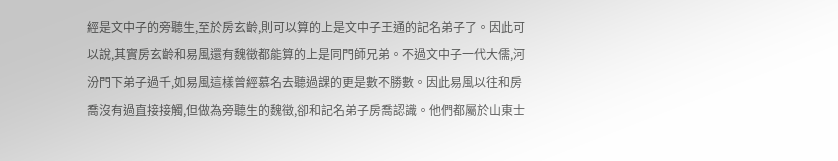經是文中子的旁聽生,至於房玄齡,則可以算的上是文中子王通的記名弟子了。因此可以說,其實房玄齡和易風還有魏徵都能算的上是同門師兄弟。不過文中子一代大儒,河汾門下弟子過千,如易風這樣曾經慕名去聽過課的更是數不勝數。因此易風以往和房喬沒有過直接接觸,但做為旁聽生的魏徵,卻和記名弟子房喬認識。他們都屬於山東士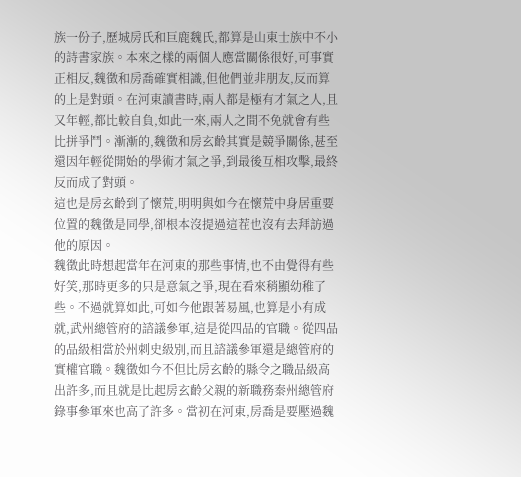族一份子,歷城房氏和巨鹿魏氏,都算是山東士族中不小的詩書家族。本來之樣的兩個人應當關係很好,可事實正相反,魏徵和房喬確實相識,但他們並非朋友,反而算的上是對頭。在河東讀書時,兩人都是極有才氣之人,且又年輕,都比較自負,如此一來,兩人之間不免就會有些比拼爭鬥。漸漸的,魏徵和房玄齡其實是競爭關係,甚至還因年輕從開始的學術才氣之爭,到最後互相攻擊,最終反而成了對頭。
這也是房玄齡到了懷荒,明明與如今在懷荒中身居重要位置的魏徵是同學,卻根本沒提過這茬也沒有去拜訪過他的原因。
魏徵此時想起當年在河東的那些事情,也不由覺得有些好笑,那時更多的只是意氣之爭,現在看來稍顯幼稚了些。不過就算如此,可如今他跟著易風,也算是小有成就,武州總管府的諮議參軍,這是從四品的官職。從四品的品級相當於州刺史級別,而且諮議參軍還是總管府的實權官職。魏徵如今不但比房玄齡的縣令之職品級高出許多,而且就是比起房玄齡父親的新職務秦州總管府錄事參軍來也高了許多。當初在河東,房喬是要壓過魏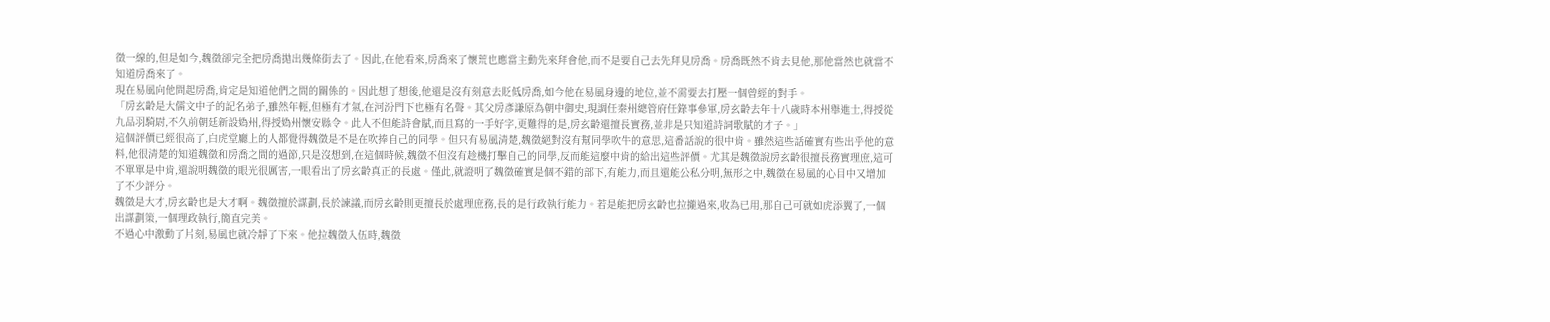徵一線的,但是如今,魏徵卻完全把房喬拋出幾條街去了。因此,在他看來,房喬來了懷荒也應當主動先來拜會他,而不是要自己去先拜見房喬。房喬既然不肯去見他,那他當然也就當不知道房喬來了。
現在易風向他問起房喬,肯定是知道他們之間的關係的。因此想了想後,他還是沒有刻意去貶低房喬,如今他在易風身邊的地位,並不需要去打壓一個曾經的對手。
「房玄齡是大儒文中子的記名弟子,雖然年輕,但極有才氣,在河汾門下也極有名聲。其父房彥謙原為朝中御史,現調任秦州總管府任錄事參軍,房玄齡去年十八歲時本州舉進士,得授從九品羽騎尉,不久前朝廷新設媯州,得授媯州懷安縣令。此人不但能詩會賦,而且寫的一手好字,更難得的是,房玄齡還擅長實務,並非是只知道詩詞歌賦的才子。」
這個評價已經很高了,白虎堂廳上的人都覺得魏徵是不是在吹捧自己的同學。但只有易風清楚,魏徵絕對沒有幫同學吹牛的意思,這番話說的很中肯。雖然這些話確實有些出乎他的意料,他很清楚的知道魏徵和房喬之間的過節,只是沒想到,在這個時候,魏徵不但沒有趁機打擊自己的同學,反而能這麼中肯的給出這些評價。尤其是魏徵說房玄齡很擅長務實理庶,這可不單單是中肯,還說明魏徵的眼光很厲害,一眼看出了房玄齡真正的長處。僅此,就證明了魏徵確實是個不錯的部下,有能力,而且還能公私分明,無形之中,魏徵在易風的心目中又增加了不少評分。
魏徵是大才,房玄齡也是大才啊。魏徵擅於謀劃,長於諫議,而房玄齡則更擅長於處理庶務,長的是行政執行能力。若是能把房玄齡也拉攏過來,收為已用,那自己可就如虎添翼了,一個出謀劃策,一個理政執行,簡直完美。
不過心中激動了片刻,易風也就冷靜了下來。他拉魏徵入伍時,魏徵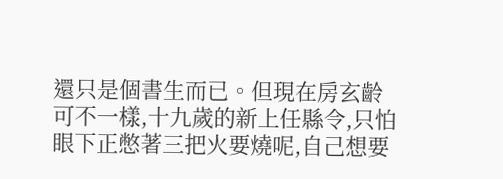還只是個書生而已。但現在房玄齡可不一樣,十九歲的新上任縣令,只怕眼下正憋著三把火要燒呢,自己想要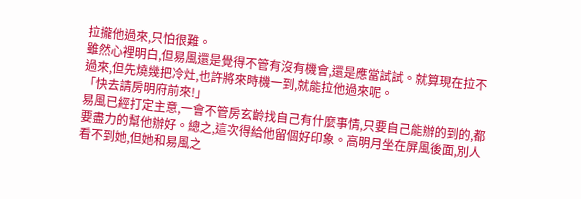拉攏他過來,只怕很難。
雖然心裡明白,但易風還是覺得不管有沒有機會,還是應當試試。就算現在拉不過來,但先燒幾把冷灶,也許將來時機一到,就能拉他過來呢。
「快去請房明府前來!」
易風已經打定主意,一會不管房玄齡找自己有什麼事情,只要自己能辦的到的,都要盡力的幫他辦好。總之,這次得給他留個好印象。高明月坐在屏風後面,別人看不到她,但她和易風之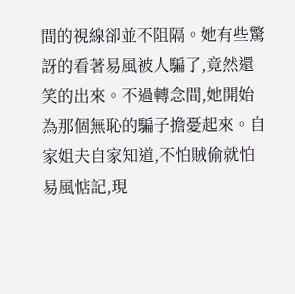間的視線卻並不阻隔。她有些驚訝的看著易風被人騙了,竟然還笑的出來。不過轉念間,她開始為那個無恥的騙子擔憂起來。自家姐夫自家知道,不怕賊偷就怕易風惦記,現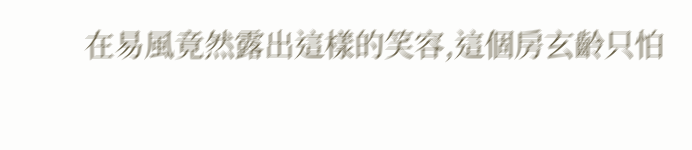在易風竟然露出這樣的笑容,這個房玄齡只怕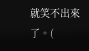就笑不出來了。(